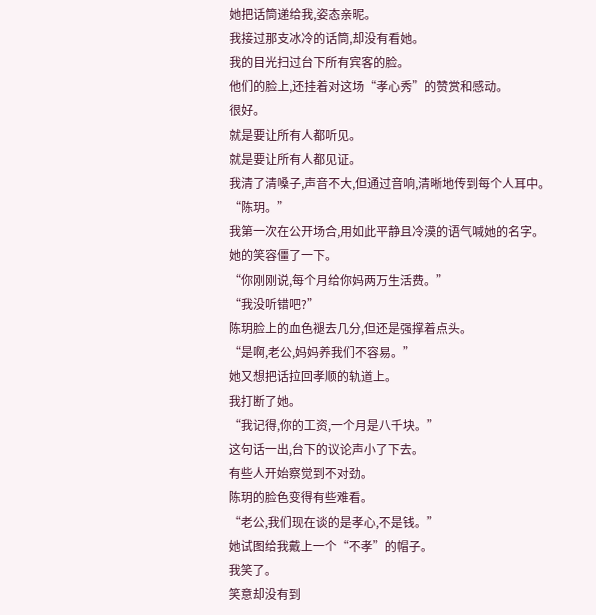她把话筒递给我,姿态亲昵。
我接过那支冰冷的话筒,却没有看她。
我的目光扫过台下所有宾客的脸。
他们的脸上,还挂着对这场“孝心秀”的赞赏和感动。
很好。
就是要让所有人都听见。
就是要让所有人都见证。
我清了清嗓子,声音不大,但通过音响,清晰地传到每个人耳中。
“陈玥。”
我第一次在公开场合,用如此平静且冷漠的语气喊她的名字。
她的笑容僵了一下。
“你刚刚说,每个月给你妈两万生活费。”
“我没听错吧?”
陈玥脸上的血色褪去几分,但还是强撑着点头。
“是啊,老公,妈妈养我们不容易。”
她又想把话拉回孝顺的轨道上。
我打断了她。
“我记得,你的工资,一个月是八千块。”
这句话一出,台下的议论声小了下去。
有些人开始察觉到不对劲。
陈玥的脸色变得有些难看。
“老公,我们现在谈的是孝心,不是钱。”
她试图给我戴上一个“不孝”的帽子。
我笑了。
笑意却没有到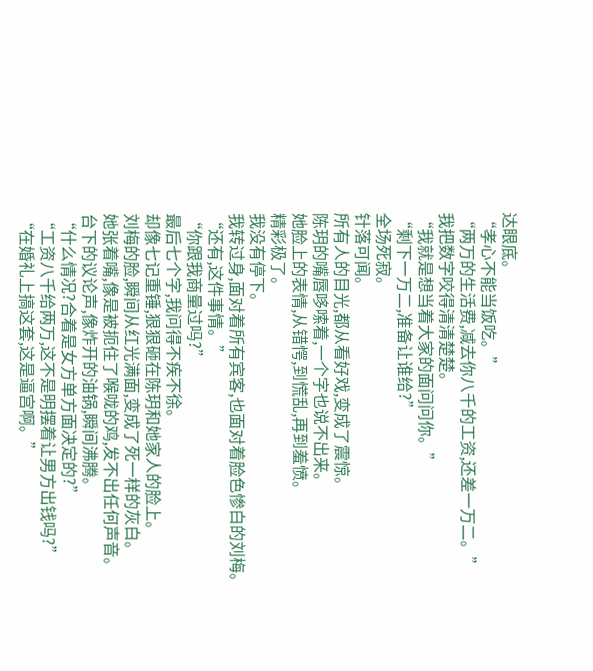达眼底。
“孝心不能当饭吃。”
“两万的生活费,减去你八千的工资,还差一万二。”
我把数字咬得清清楚楚。
“我就是想当着大家的面问问你。”
“剩下一万二,准备让谁给?”
全场死寂。
针落可闻。
所有人的目光,都从看好戏,变成了震惊。
陈玥的嘴唇哆嗦着,一个字也说不出来。
她脸上的表情,从错愕,到慌乱,再到羞愤。
精彩极了。
我没有停下。
我转过身,面对着所有宾客,也面对着脸色惨白的刘梅。
“还有,这件事情。”
“你跟我商量过吗?”
最后七个字,我问得不疾不徐。
却像七记重锤,狠狠砸在陈玥和她家人的脸上。
刘梅的脸,瞬间从红光满面,变成了死一样的灰白。
她张着嘴,像是被扼住了喉咙的鸡,发不出任何声音。
台下的议论声,像炸开的油锅,瞬间沸腾。
“什么情况?合着是女方单方面决定的?”
“工资八千给两万,这不是明摆着让男方出钱吗?”
“在婚礼上搞这套,这是逼宫啊。”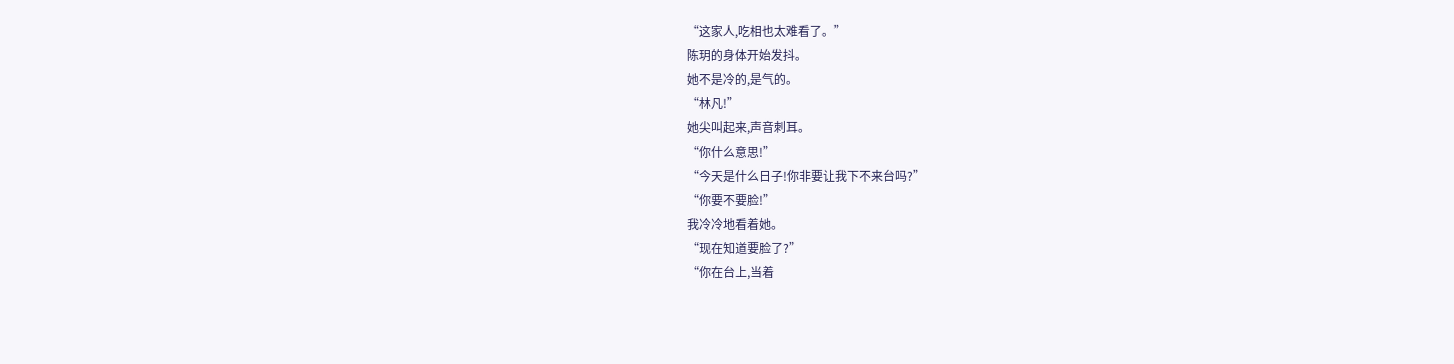“这家人,吃相也太难看了。”
陈玥的身体开始发抖。
她不是冷的,是气的。
“林凡!”
她尖叫起来,声音刺耳。
“你什么意思!”
“今天是什么日子!你非要让我下不来台吗?”
“你要不要脸!”
我冷冷地看着她。
“现在知道要脸了?”
“你在台上,当着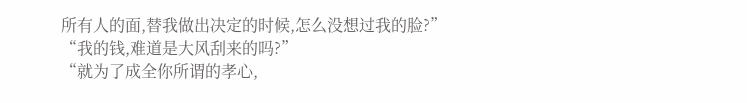所有人的面,替我做出决定的时候,怎么没想过我的脸?”
“我的钱,难道是大风刮来的吗?”
“就为了成全你所谓的孝心,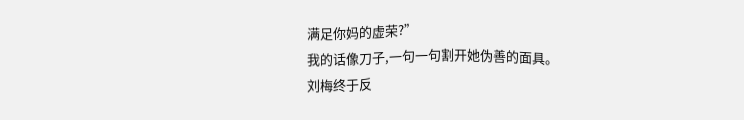满足你妈的虚荣?”
我的话像刀子,一句一句割开她伪善的面具。
刘梅终于反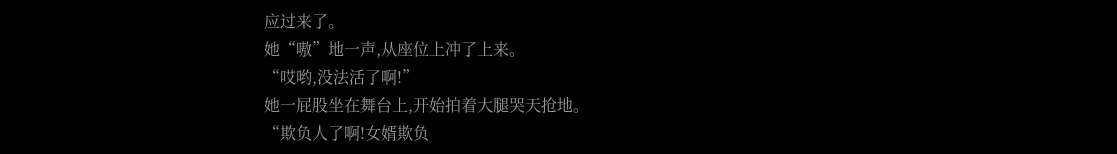应过来了。
她“嗷”地一声,从座位上冲了上来。
“哎哟,没法活了啊!”
她一屁股坐在舞台上,开始拍着大腿哭天抢地。
“欺负人了啊!女婿欺负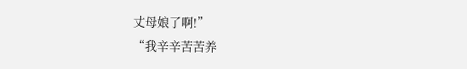丈母娘了啊!”
“我辛辛苦苦养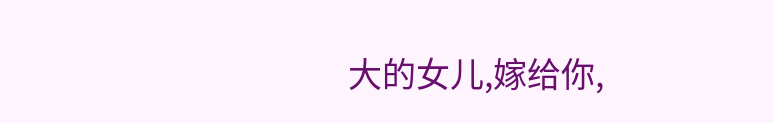大的女儿,嫁给你,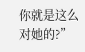你就是这么对她的?”